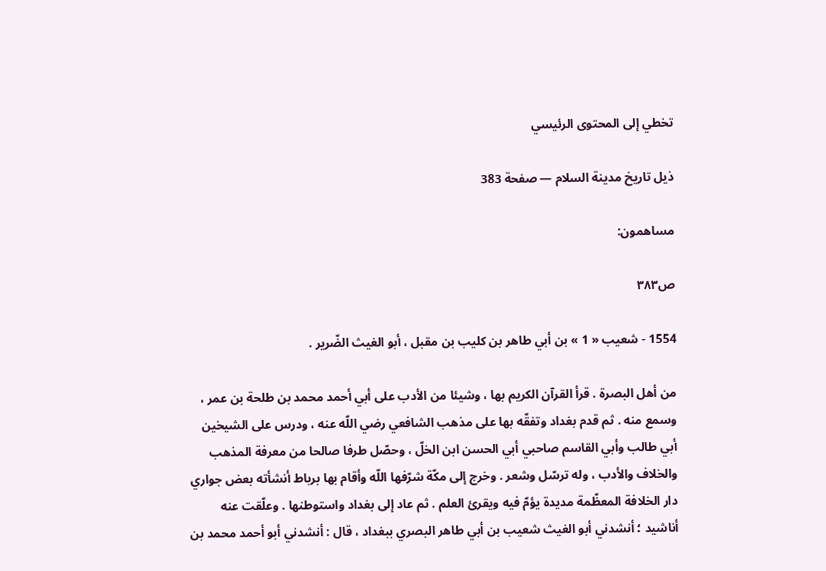تخطي إلى المحتوى الرئيسي

ذيل تاريخ مدينة السلام — صفحة 383

مساهمون:

ص٣٨٣

1554 - شعيب « 1 » بن أبي طاهر بن كليب بن مقبل ، أبو الغيث الضّرير .

من أهل البصرة . قرأ القرآن الكريم بها ، وشيئا من الأدب على أبي أحمد محمد بن طلحة بن عمر ، وسمع منه . ثم قدم بغداد وتفقّه بها على مذهب الشافعي رضي اللّه عنه ، ودرس على الشيخين أبي طالب وأبي القاسم صاحبي أبي الحسن ابن الخلّ ، وحصّل طرفا صالحا من معرفة المذهب والخلاف والأدب ، وله ترسّل وشعر . وخرج إلى مكّة شرّفها اللّه وأقام بها برباط أنشأته بعض جواري دار الخلافة المعظّمة مديدة يؤمّ فيه ويقرئ العلم . ثم عاد إلى بغداد واستوطنها . وعلّقت عنه أناشيد ؛ أنشدني أبو الغيث شعيب بن أبي طاهر البصري ببغداد ، قال : أنشدني أبو أحمد محمد بن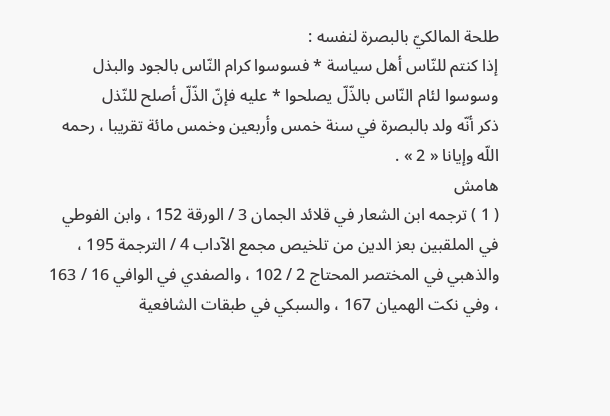طلحة المالكيّ بالبصرة لنفسه :
إذا كنتم للنّاس أهل سياسة * فسوسوا كرام النّاس بالجود والبذل
وسوسوا لئام النّاس بالذّلّ يصلحوا * عليه فإنّ الذّلّ أصلح للنّذل
ذكر أنّه ولد بالبصرة في سنة خمس وأربعين وخمس مائة تقريبا ، رحمه اللّه وإيانا « 2 » .
هامش
( 1 ) ترجمه ابن الشعار في قلائد الجمان 3 / الورقة 152 ، وابن الفوطي في الملقبين بعز الدين من تلخيص مجمع الآداب 4 / الترجمة 195 ، والذهبي في المختصر المحتاج 2 / 102 ، والصفدي في الوافي 16 / 163 ، وفي نكت الهميان 167 ، والسبكي في طبقات الشافعية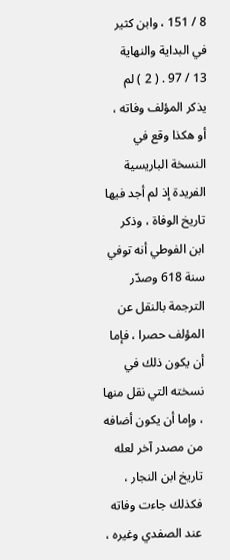8 / 151 ، وابن كثير في البداية والنهاية 13 / 97 . ( 2 ) لم يذكر المؤلف وفاته ، أو هكذا وقع في النسخة الباريسية الفريدة إذ لم أجد فيها تاريخ الوفاة ، وذكر ابن الفوطي أنه توفي سنة 618 وصدّر الترجمة بالنقل عن المؤلف حصرا ، فإما أن يكون ذلك في نسخته التي نقل منها ، وإما أن يكون أضافه من مصدر آخر لعله تاريخ ابن النجار ، فكذلك جاءت وفاته عند الصفدي وغيره ،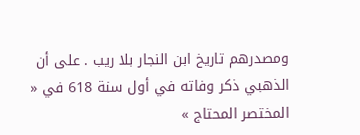ومصدرهم تاريخ ابن النجار بلا ريب . على أن الذهبي ذكر وفاته في أول سنة 618 في « المختصر المحتاج »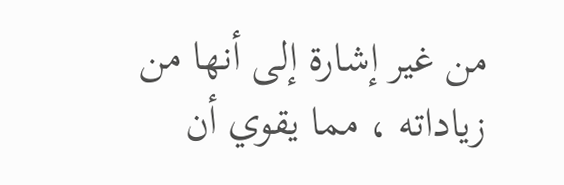من غير إشارة إلى أنها من زياداته ، مما يقوي أن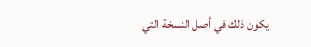يكون ذلك في أصل النسخة التي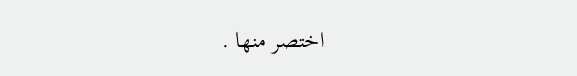اختصر منها .